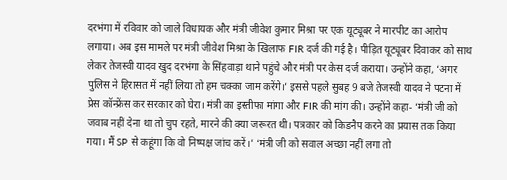दरभंगा में रविवार को जाले विधायक और मंत्री जीवेश कुमार मिश्रा पर एक यूट्यूबर ने मारपीट का आरोप लगाया। अब इस मामले पर मंत्री जीवेश मिश्रा के खिलाफ FIR दर्ज की गई है। पीड़ित यूट्यूबर दिवाकर को साथ लेकर तेजस्वी यादव खुद दरभंगा के सिंहवाड़ा थाने पहुंचे और मंत्री पर केस दर्ज कराया। उन्होंने कहा, ‘अगर पुलिस ने हिरासत में नहीं लिया तो हम चक्का जाम करेंगे।’ इससे पहले सुबह 9 बजे तेजस्वी यादव ने पटना में प्रेस कॉन्फ्रेंस कर सरकार को घेरा। मंत्री का इस्तीफा मांगा और FIR की मांग की। उन्होंने कहा- ‘मंत्री जी को जवाब नहीं देना था तो चुप रहते, मारने की क्या जरूरत थी। पत्रकार को किडनैप करने का प्रयास तक किया गया। मैं SP से कहूंगा कि वो निष्पक्ष जांच करें।’ ‘मंत्री जी को सवाल अच्छा नहीं लगा तो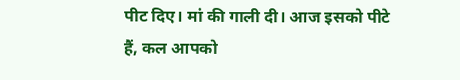पीट दिए। मां की गाली दी। आज इसको पीटे हैं, कल आपको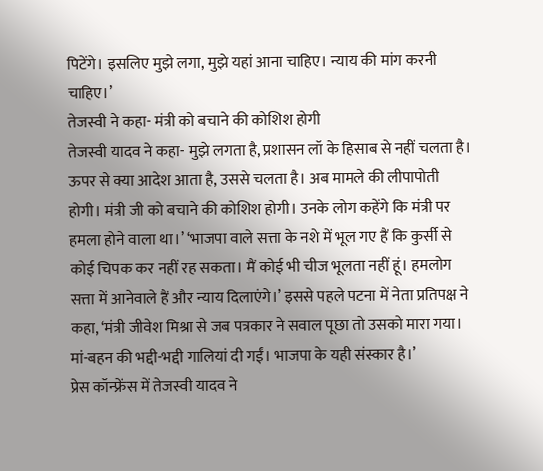पिटेंगे। इसलिए मुझे लगा, मुझे यहां आना चाहिए। न्याय की मांग करनी चाहिए।’
तेजस्वी ने कहा- मंत्री को बचाने की कोशिश होगी
तेजस्वी यादव ने कहा- मुझे लगता है, प्रशासन लॉ के हिसाब से नहीं चलता है। ऊपर से क्या आदेश आता है, उससे चलता है। अब मामले की लीपापोती होगी। मंत्री जी को बचाने की कोशिश होगी। उनके लोग कहेंगे कि मंत्री पर हमला होने वाला था।’ ‘भाजपा वाले सत्ता के नशे में भूल गए हैं कि कुर्सी से कोई चिपक कर नहीं रह सकता। मैं कोई भी चीज भूलता नहीं हूं। हमलोग सत्ता में आनेवाले हैं और न्याय दिलाएंगे।’ इससे पहले पटना में नेता प्रतिपक्ष ने कहा, ‘मंत्री जीवेश मिश्रा से जब पत्रकार ने सवाल पूछा तो उसको मारा गया। मां-बहन की भद्दी-भद्दी गालियां दी गईं। भाजपा के यही संस्कार है।’
प्रेस कॉन्फ्रेंस में तेजस्वी यादव ने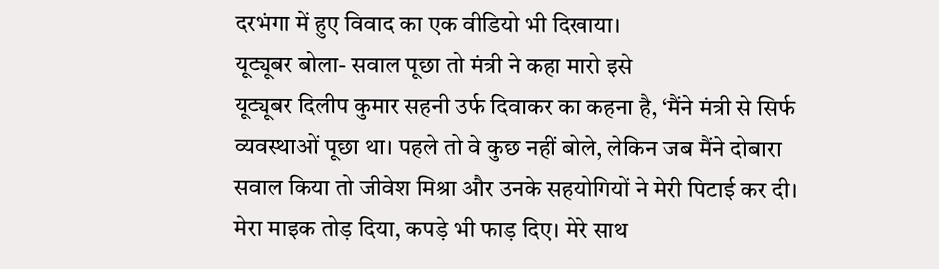दरभंगा में हुए विवाद का एक वीडियो भी दिखाया।
यूट्यूबर बोला- सवाल पूछा तो मंत्री ने कहा मारो इसे
यूट्यूबर दिलीप कुमार सहनी उर्फ दिवाकर का कहना है, ‘मैंने मंत्री से सिर्फ व्यवस्थाओं पूछा था। पहले तो वे कुछ नहीं बोले, लेकिन जब मैंने दोबारा सवाल किया तो जीवेश मिश्रा और उनके सहयोगियों ने मेरी पिटाई कर दी। मेरा माइक तोड़ दिया, कपड़े भी फाड़ दिए। मेरे साथ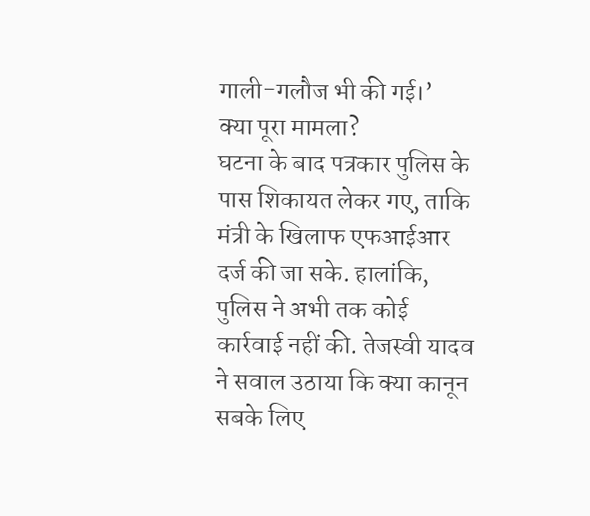गाली-गलौज भी की गई।’
क्या पूरा मामला?
घटना के बाद पत्रकार पुलिस के पास शिकायत लेकर गए, ताकि मंत्री के खिलाफ एफआईआर दर्ज की जा सके. हालांकि, पुलिस ने अभी तक कोई कार्रवाई नहीं की. तेजस्वी यादव ने सवाल उठाया कि क्या कानून सबके लिए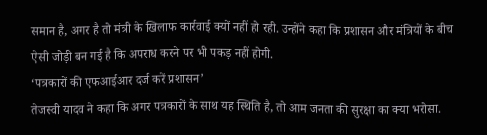समान है, अगर है तो मंत्री के खिलाफ कार्रवाई क्यों नहीं हो रही. उन्होंने कहा कि प्रशासन और मंत्रियों के बीच ऐसी जोड़ी बन गई है कि अपराध करने पर भी पकड़ नहीं होगी.
‘पत्रकारों की एफआईआर दर्ज करें प्रशासन’
तेजस्वी यादव ने कहा कि अगर पत्रकारों के साथ यह स्थिति है, तो आम जनता की सुरक्षा का क्या भरोसा.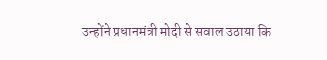उन्होंने प्रधानमंत्री मोदी से सवाल उठाया कि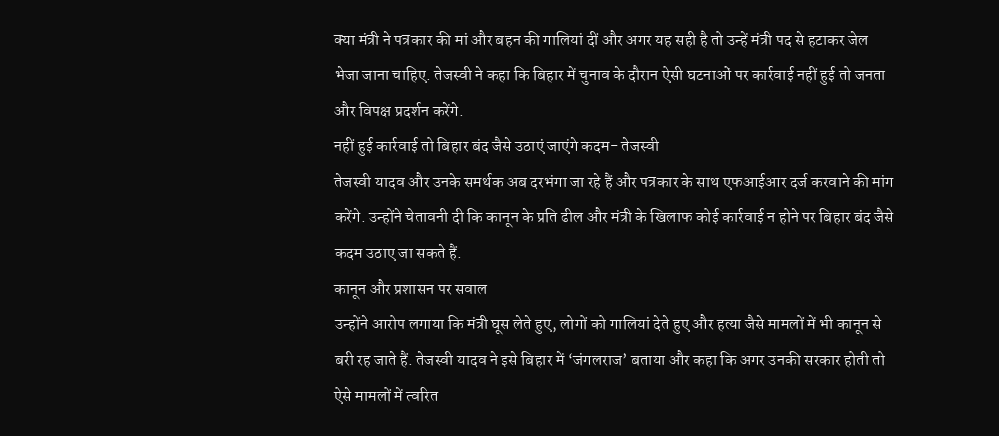क्या मंत्री ने पत्रकार की मां और बहन की गालियां दीं और अगर यह सही है तो उन्हें मंत्री पद से हटाकर जेल भेजा जाना चाहिए. तेजस्वी ने कहा कि बिहार में चुनाव के दौरान ऐसी घटनाओं पर कार्रवाई नहीं हुई तो जनता और विपक्ष प्रदर्शन करेंगे.
नहीं हुई कार्रवाई तो बिहार बंद जैसे उठाएं जाएंगे कदम- तेजस्वी
तेजस्वी यादव और उनके समर्थक अब दरभंगा जा रहे हैं और पत्रकार के साथ एफआईआर दर्ज करवाने की मांग करेंगे. उन्होंने चेतावनी दी कि कानून के प्रति ढील और मंत्री के खिलाफ कोई कार्रवाई न होने पर बिहार बंद जैसे कदम उठाए जा सकते हैं.
कानून और प्रशासन पर सवाल
उन्होंने आरोप लगाया कि मंत्री घूस लेते हुए, लोगों को गालियां देते हुए और हत्या जैसे मामलों में भी कानून से बरी रह जाते हैं. तेजस्वी यादव ने इसे बिहार में ‘जंगलराज’ बताया और कहा कि अगर उनकी सरकार होती तो ऐसे मामलों में त्वरित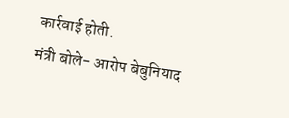कार्रवाई होती.
मंत्री बोले- आरोप बेबुनियाद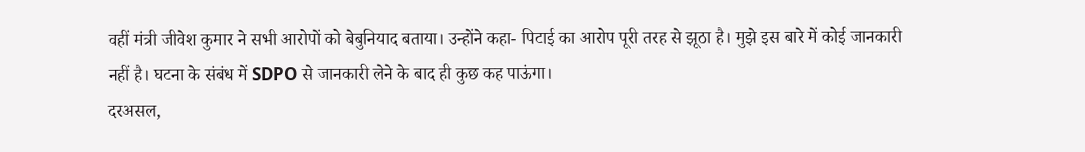वहीं मंत्री जीवेश कुमार ने सभी आरोपों को बेबुनियाद बताया। उन्होंने कहा- पिटाई का आरोप पूरी तरह से झूठा है। मुझे इस बारे में कोई जानकारी नहीं है। घटना के संबंध में SDPO से जानकारी लेने के बाद ही कुछ कह पाऊंगा।
दरअसल,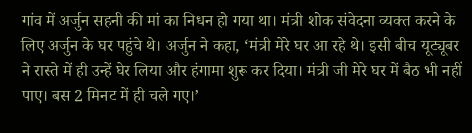गांव में अर्जुन सहनी की मां का निधन हो गया था। मंत्री शोक संवेदना व्यक्त करने के लिए अर्जुन के घर पहुंचे थे। अर्जुन ने कहा, ‘मंत्री मेरे घर आ रहे थे। इसी बीच यूट्यूबर ने रास्ते में ही उन्हें घेर लिया और हंगामा शुरू कर दिया। मंत्री जी मेरे घर में बैठ भी नहीं पाए। बस 2 मिनट में ही चले गए।’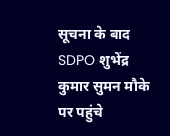सूचना के बाद SDPO शुभेंद्र कुमार सुमन मौके पर पहुंचे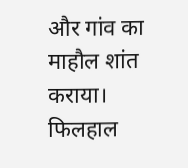और गांव का माहौल शांत कराया। फिलहाल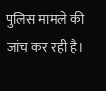पुलिस मामले की जांच कर रही है।